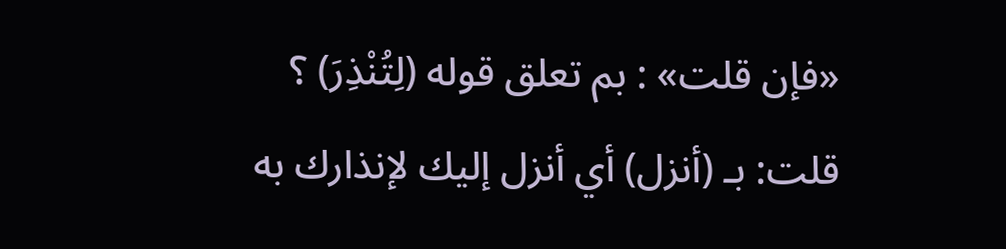«فإن قلت» : بم تعلق قوله (لِتُنْذِرَ) ؟
قلت: بـ (أنزل) أي أنزل إليك لإنذارك به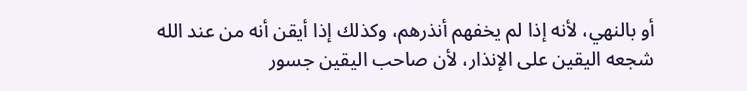أو بالنهي، لأنه إذا لم يخفهم أنذرهم، وكذلك إذا أيقن أنه من عند الله شجعه اليقين على الإنذار، لأن صاحب اليقين جسور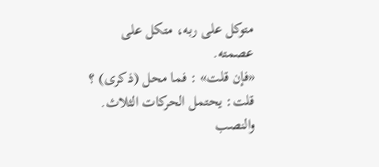متوكل على ربه، متكل على عصمته.
«فإن قلت» : فما محل (ذكرى) ؟
قلت: يحتمل الحركات الثلاث. والنصب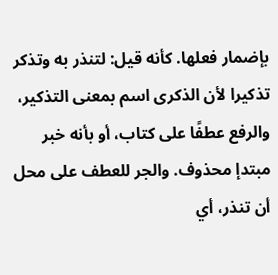بإضمار فعلها. كأنه قيل: لتنذر به وتذكر تذكيرا لأن الذكرى اسم بمعنى التذكير، والرفع عطفًا على كتاب، أو بأنه خبر مبتدإ محذوف. والجر للعطف على محل أن تنذر، أي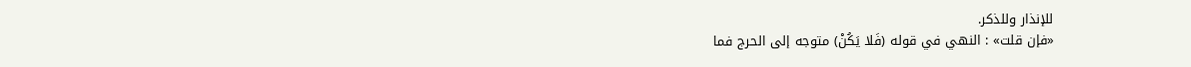للإنذار وللذكر.
«فإن قلت» : النهي في قوله (فَلا يَكُنْ) متوجه إلى الحرج فما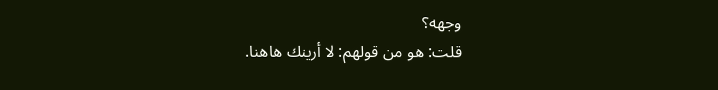وجهه؟
قلت: هو من قولهم: لا أرينك هاهنا.